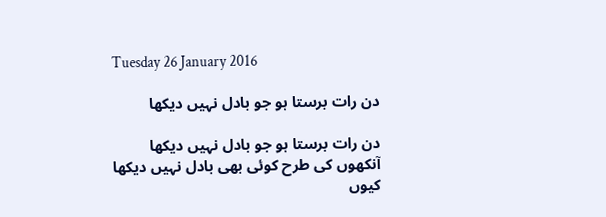Tuesday 26 January 2016

دن رات برستا ہو جو بادل نہیں دیکھا

دن رات برستا ہو جو بادل نہیں دیکھا
آنکھوں کی طرح کوئی بھی بادل نہیں دیکھا
کیوں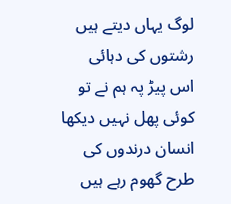لوگ یہاں دیتے ہیں رشتوں کی دہائی
اس پیڑ پہ ہم نے تو کوئی پھل نہیں دیکھا
انسان درندوں کی طرح گھوم رہے ہیں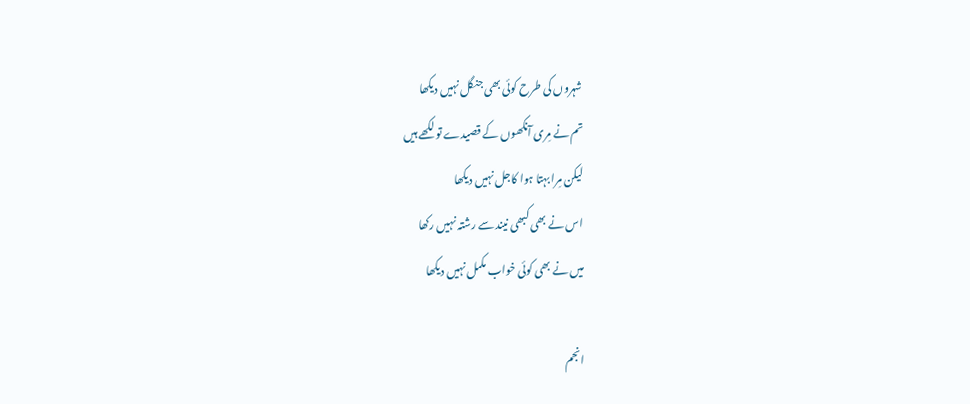شہروں کی طرح کوئی بھی جنگل نہیں دیکھا
تم نے مِری آنکھوں کے قصیدے تو لکھے ہیں
لیکن مِرا بہتا ہوا کاجل نہیں دیکھا
اس نے بھی کبھی نیند سے رشتہ نہیں رکھا
میں نے بھی کوئی خواب مکمل نہیں دیکھا

انجم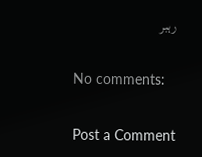رہبر

No comments:

Post a Comment